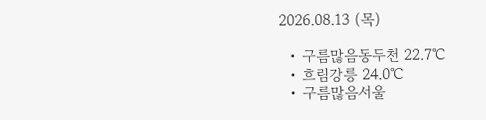2026.08.13 (목)

  • 구름많음동두천 22.7℃
  • 흐림강릉 24.0℃
  • 구름많음서울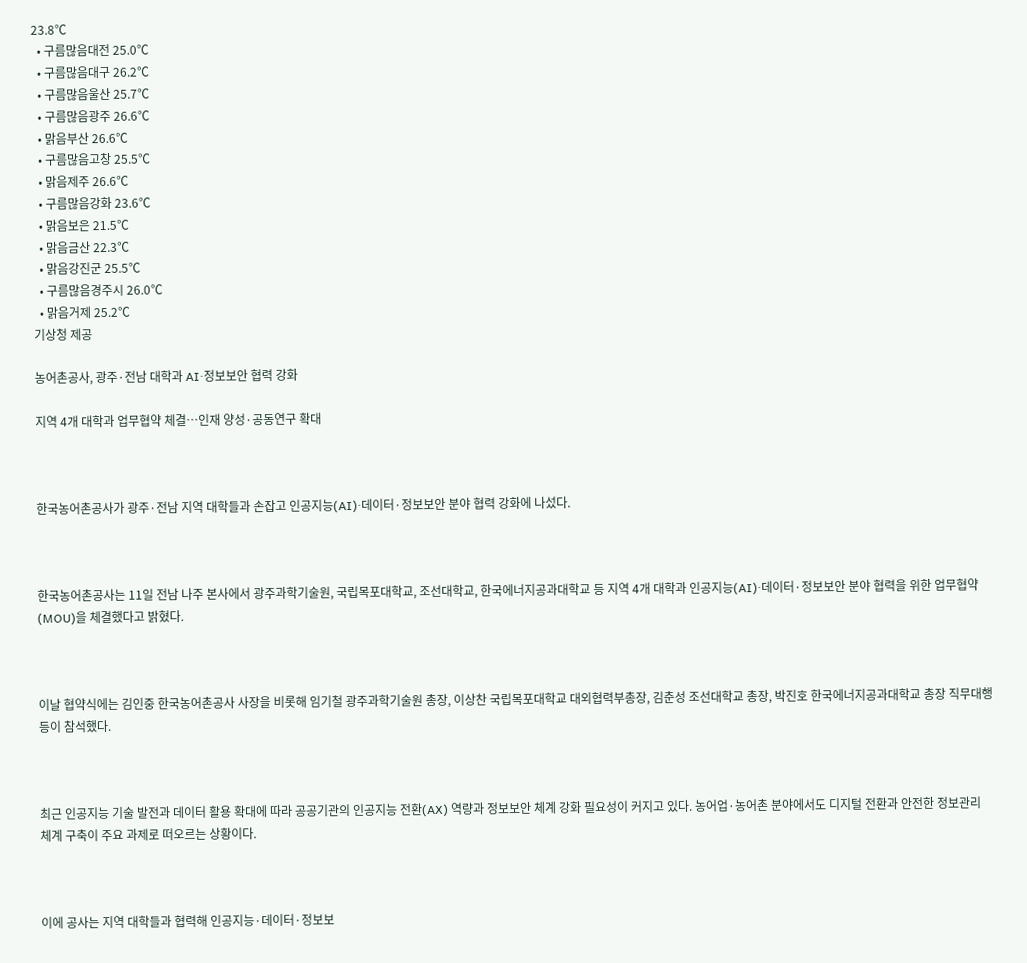23.8℃
  • 구름많음대전 25.0℃
  • 구름많음대구 26.2℃
  • 구름많음울산 25.7℃
  • 구름많음광주 26.6℃
  • 맑음부산 26.6℃
  • 구름많음고창 25.5℃
  • 맑음제주 26.6℃
  • 구름많음강화 23.6℃
  • 맑음보은 21.5℃
  • 맑음금산 22.3℃
  • 맑음강진군 25.5℃
  • 구름많음경주시 26.0℃
  • 맑음거제 25.2℃
기상청 제공

농어촌공사, 광주·전남 대학과 AI·정보보안 협력 강화

지역 4개 대학과 업무협약 체결…인재 양성·공동연구 확대



한국농어촌공사가 광주·전남 지역 대학들과 손잡고 인공지능(AI)·데이터·정보보안 분야 협력 강화에 나섰다.



한국농어촌공사는 11일 전남 나주 본사에서 광주과학기술원, 국립목포대학교, 조선대학교, 한국에너지공과대학교 등 지역 4개 대학과 인공지능(AI)·데이터·정보보안 분야 협력을 위한 업무협약(MOU)을 체결했다고 밝혔다.



이날 협약식에는 김인중 한국농어촌공사 사장을 비롯해 임기철 광주과학기술원 총장, 이상찬 국립목포대학교 대외협력부총장, 김춘성 조선대학교 총장, 박진호 한국에너지공과대학교 총장 직무대행 등이 참석했다.



최근 인공지능 기술 발전과 데이터 활용 확대에 따라 공공기관의 인공지능 전환(AX) 역량과 정보보안 체계 강화 필요성이 커지고 있다. 농어업·농어촌 분야에서도 디지털 전환과 안전한 정보관리 체계 구축이 주요 과제로 떠오르는 상황이다.



이에 공사는 지역 대학들과 협력해 인공지능·데이터·정보보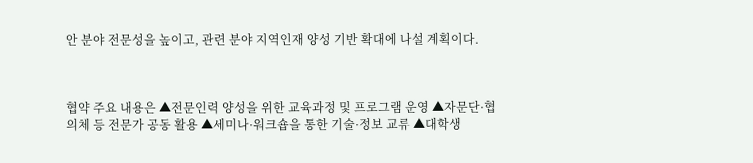안 분야 전문성을 높이고, 관련 분야 지역인재 양성 기반 확대에 나설 계획이다.



협약 주요 내용은 ▲전문인력 양성을 위한 교육과정 및 프로그램 운영 ▲자문단·협의체 등 전문가 공동 활용 ▲세미나·워크숍을 통한 기술·정보 교류 ▲대학생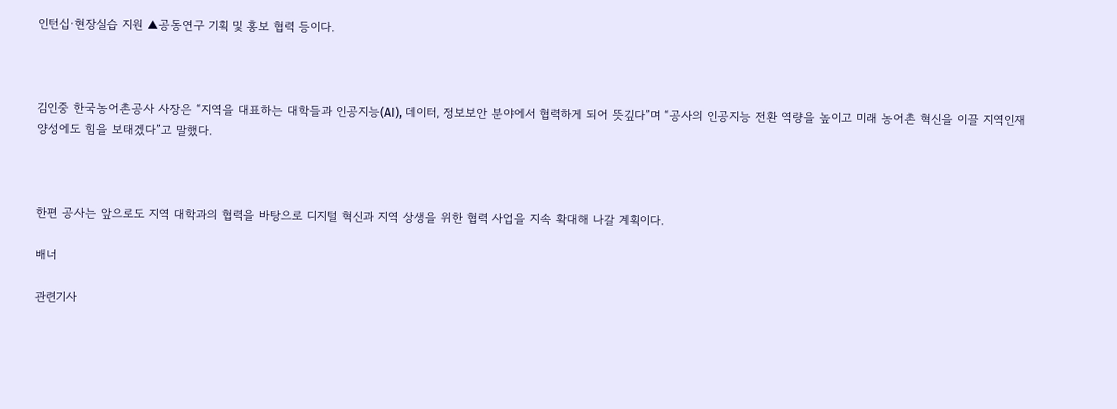인턴십·현장실습 지원 ▲공동연구 기획 및 홍보 협력 등이다.



김인중 한국농어촌공사 사장은 “지역을 대표하는 대학들과 인공지능(AI), 데이터, 정보보안 분야에서 협력하게 되어 뜻깊다”며 “공사의 인공지능 전환 역량을 높이고 미래 농어촌 혁신을 이끌 지역인재 양성에도 힘을 보태겠다”고 말했다.



한편 공사는 앞으로도 지역 대학과의 협력을 바탕으로 디지털 혁신과 지역 상생을 위한 협력 사업을 지속 확대해 나갈 계획이다.

배너

관련기사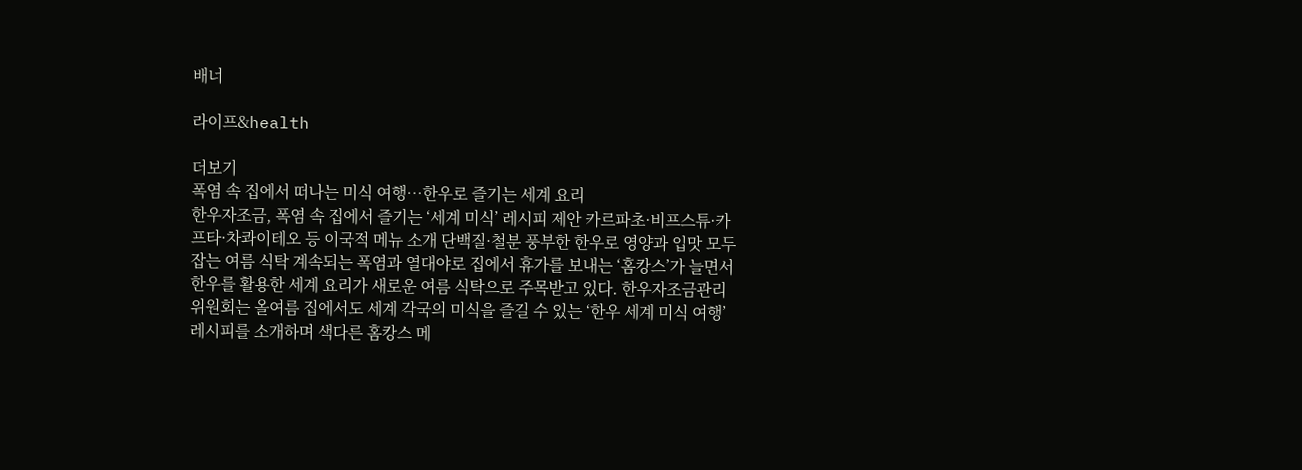배너

라이프&health

더보기
폭염 속 집에서 떠나는 미식 여행…한우로 즐기는 세계 요리
한우자조금, 폭염 속 집에서 즐기는 ‘세계 미식’ 레시피 제안 카르파초·비프스튜·카프타·차콰이테오 등 이국적 메뉴 소개 단백질·철분 풍부한 한우로 영양과 입맛 모두 잡는 여름 식탁 계속되는 폭염과 열대야로 집에서 휴가를 보내는 ‘홈캉스’가 늘면서 한우를 활용한 세계 요리가 새로운 여름 식탁으로 주목받고 있다. 한우자조금관리위원회는 올여름 집에서도 세계 각국의 미식을 즐길 수 있는 ‘한우 세계 미식 여행’ 레시피를 소개하며 색다른 홈캉스 메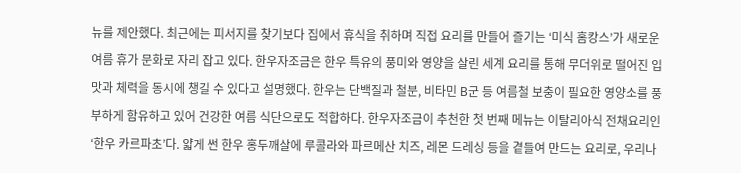뉴를 제안했다. 최근에는 피서지를 찾기보다 집에서 휴식을 취하며 직접 요리를 만들어 즐기는 ‘미식 홈캉스’가 새로운 여름 휴가 문화로 자리 잡고 있다. 한우자조금은 한우 특유의 풍미와 영양을 살린 세계 요리를 통해 무더위로 떨어진 입맛과 체력을 동시에 챙길 수 있다고 설명했다. 한우는 단백질과 철분, 비타민 B군 등 여름철 보충이 필요한 영양소를 풍부하게 함유하고 있어 건강한 여름 식단으로도 적합하다. 한우자조금이 추천한 첫 번째 메뉴는 이탈리아식 전채요리인 ‘한우 카르파초’다. 얇게 썬 한우 홍두깨살에 루콜라와 파르메산 치즈, 레몬 드레싱 등을 곁들여 만드는 요리로, 우리나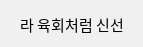라 육회처럼 신선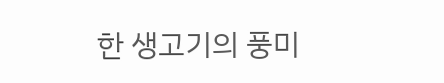한 생고기의 풍미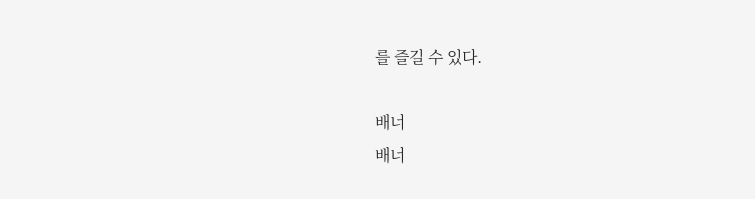를 즐길 수 있다.

배너
배너